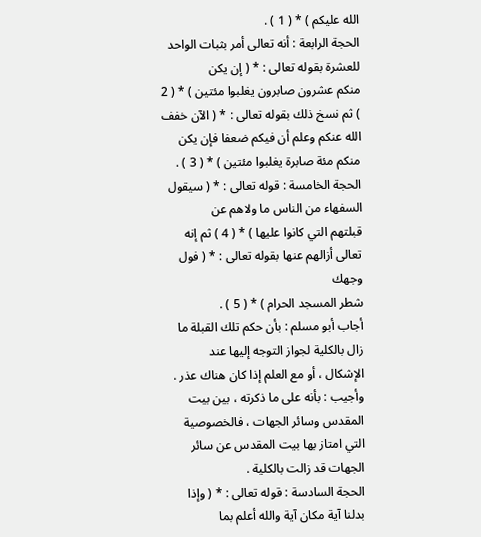الله عليكم ) * ( 1 ) .
الحجة الرابعة : أنه تعالى أمر بثبات الواحد للعشرة بقوله تعالى : * ( إن يكن
منكم عشرون صابرون يغلبوا مئتين ) * ( 2 ) ثم نسخ ذلك بقوله تعالى : * ( الآن خفف
الله عنكم وعلم أن فيكم ضعفا فإن يكن منكم مئة صابرة يغلبوا مئتين ) * ( 3 ) .
الحجة الخامسة : قوله تعالى : * ( سيقول السفهاء من الناس ما ولاهم عن
قبلتهم التي كانوا عليها ) * ( 4 ) ثم إنه تعالى أزالهم عنها بقوله تعالى : * ( فول وجهك
شطر المسجد الحرام ) * ( 5 ) .
أجاب أبو مسلم : بأن حكم تلك القبلة ما زال بالكلية لجواز التوجه إليها عند
الإشكال ، أو مع العلم إذا كان هناك عذر .
وأجيب : بأنه على ما ذكرته ، بين بيت المقدس وسائر الجهات ، فالخصوصية
التي امتاز بها بيت المقدس عن سائر الجهات قد زالت بالكلية .
الحجة السادسة : قوله تعالى : * ( وإذا بدلنا آية مكان آية والله أعلم بما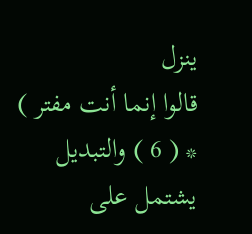ينزل
قالوا إنما أنت مفتر ) * ( 6 ) والتبديل يشتمل على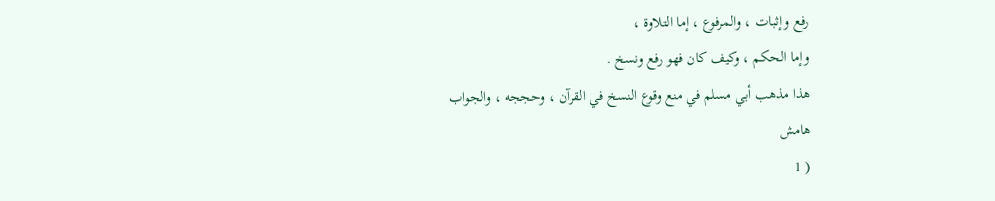رفع وإثبات ، والمرفوع ، إما التلاوة ،
وإما الحكم ، وكيف كان فهو رفع ونسخ .
هذا مذهب أبي مسلم في منع وقوع النسخ في القرآن ، وحججه ، والجواب
هامش
( 1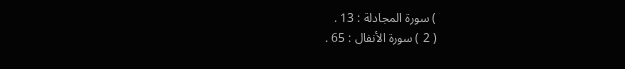) سورة المجادلة : 13 .
( 2 ) سورة الأنفال : 65 .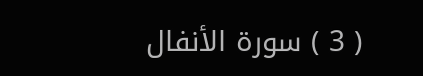( 3 ) سورة الأنفال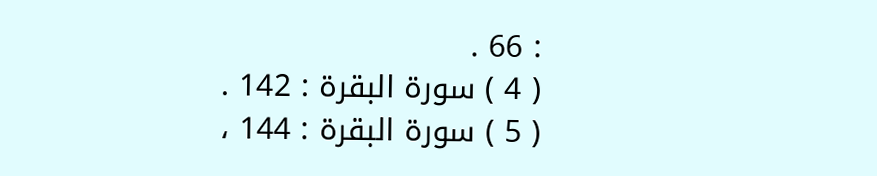: 66 .
( 4 ) سورة البقرة : 142 .
( 5 ) سورة البقرة : 144 ،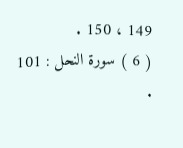149 ، 150 .
( 6 ) سورة النحل : 101 .